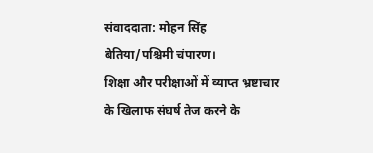संवाददाता: मोहन सिंह
बेतिया/पश्चिमी चंपारण।
शिक्षा और परीक्षाओं में व्याप्त भ्रष्टाचार के खिलाफ संघर्ष तेज करने के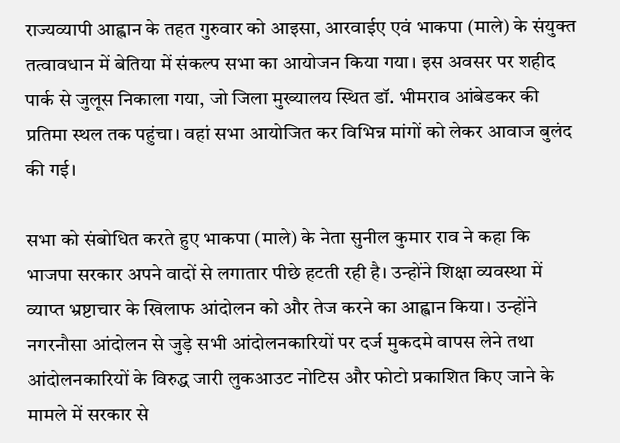राज्यव्यापी आह्वान के तहत गुरुवार को आइसा, आरवाईए एवं भाकपा (माले) के संयुक्त तत्वावधान में बेतिया में संकल्प सभा का आयोजन किया गया। इस अवसर पर शहीद पार्क से जुलूस निकाला गया, जो जिला मुख्यालय स्थित डॉ. भीमराव आंबेडकर की प्रतिमा स्थल तक पहुंचा। वहां सभा आयोजित कर विभिन्न मांगों को लेकर आवाज बुलंद की गई।

सभा को संबोधित करते हुए भाकपा (माले) के नेता सुनील कुमार राव ने कहा कि भाजपा सरकार अपने वादों से लगातार पीछे हटती रही है। उन्होंने शिक्षा व्यवस्था में व्याप्त भ्रष्टाचार के खिलाफ आंदोलन को और तेज करने का आह्वान किया। उन्होंने नगरनौसा आंदोलन से जुड़े सभी आंदोलनकारियों पर दर्ज मुकदमे वापस लेने तथा आंदोलनकारियों के विरुद्ध जारी लुकआउट नोटिस और फोटो प्रकाशित किए जाने के मामले में सरकार से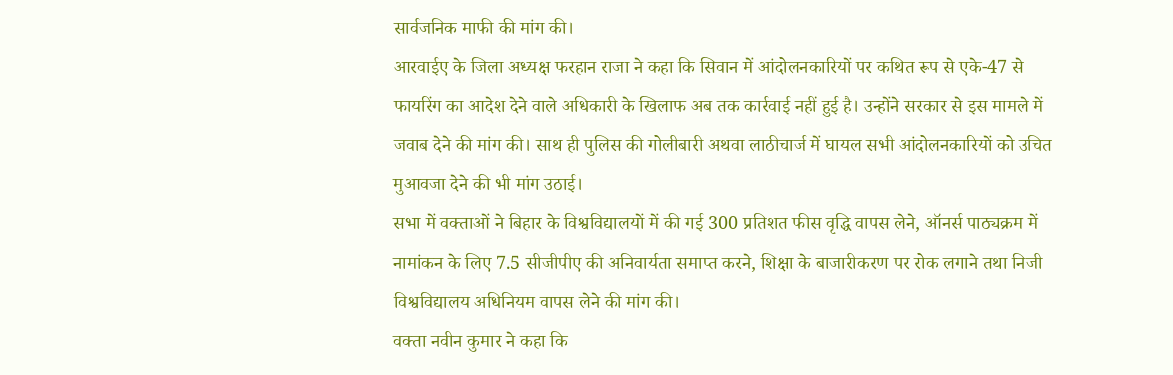सार्वजनिक माफी की मांग की।
आरवाईए के जिला अध्यक्ष फरहान राजा ने कहा कि सिवान में आंदोलनकारियों पर कथित रूप से एके-47 से फायरिंग का आदेश देने वाले अधिकारी के खिलाफ अब तक कार्रवाई नहीं हुई है। उन्होंने सरकार से इस मामले में जवाब देने की मांग की। साथ ही पुलिस की गोलीबारी अथवा लाठीचार्ज में घायल सभी आंदोलनकारियों को उचित मुआवजा देने की भी मांग उठाई।
सभा में वक्ताओं ने बिहार के विश्वविद्यालयों में की गई 300 प्रतिशत फीस वृद्धि वापस लेने, ऑनर्स पाठ्यक्रम में नामांकन के लिए 7.5 सीजीपीए की अनिवार्यता समाप्त करने, शिक्षा के बाजारीकरण पर रोक लगाने तथा निजी विश्वविद्यालय अधिनियम वापस लेने की मांग की।
वक्ता नवीन कुमार ने कहा कि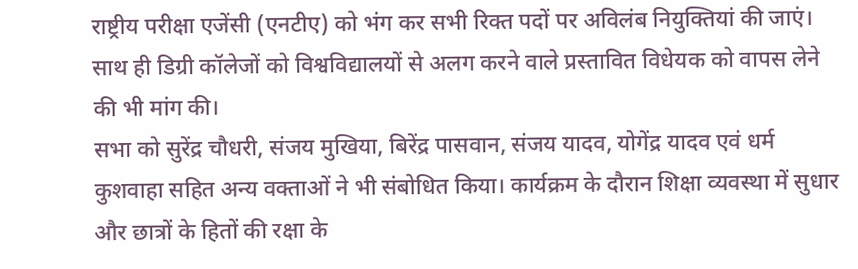राष्ट्रीय परीक्षा एजेंसी (एनटीए) को भंग कर सभी रिक्त पदों पर अविलंब नियुक्तियां की जाएं। साथ ही डिग्री कॉलेजों को विश्वविद्यालयों से अलग करने वाले प्रस्तावित विधेयक को वापस लेने की भी मांग की।
सभा को सुरेंद्र चौधरी, संजय मुखिया, बिरेंद्र पासवान, संजय यादव, योगेंद्र यादव एवं धर्म कुशवाहा सहित अन्य वक्ताओं ने भी संबोधित किया। कार्यक्रम के दौरान शिक्षा व्यवस्था में सुधार और छात्रों के हितों की रक्षा के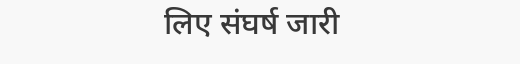लिए संघर्ष जारी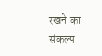रखने का संकल्प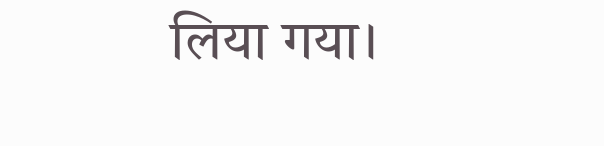लिया गया।